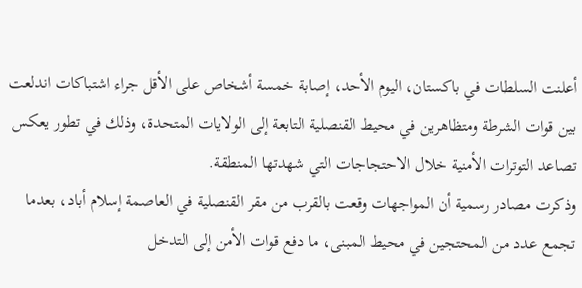أعلنت السلطات في باكستان، اليوم الأحد، إصابة خمسة أشخاص على الأقل جراء اشتباكات اندلعت بين قوات الشرطة ومتظاهرين في محيط القنصلية التابعة إلى الولايات المتحدة، وذلك في تطور يعكس تصاعد التوترات الأمنية خلال الاحتجاجات التي شهدتها المنطقة.
وذكرت مصادر رسمية أن المواجهات وقعت بالقرب من مقر القنصلية في العاصمة إسلام أباد، بعدما تجمع عدد من المحتجين في محيط المبنى، ما دفع قوات الأمن إلى التدخل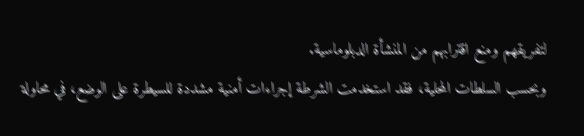لتفريقهم ومنع اقترابهم من المنشأة الدبلوماسية.
وبحسب السلطات المحلية، فقد استخدمت الشرطة إجراءات أمنية مشددة للسيطرة على الوضع، في محاولة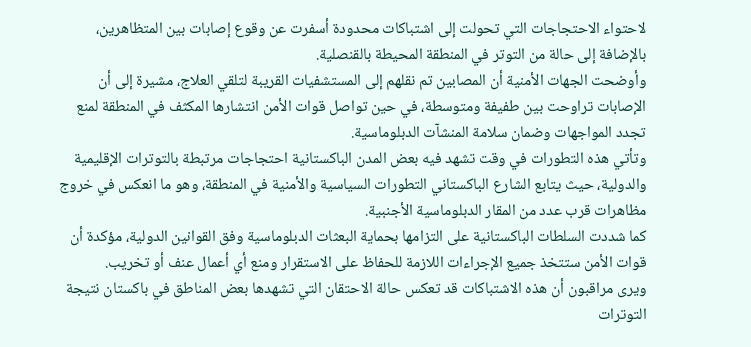لاحتواء الاحتجاجات التي تحولت إلى اشتباكات محدودة أسفرت عن وقوع إصابات بين المتظاهرين، بالإضافة إلى حالة من التوتر في المنطقة المحيطة بالقنصلية.
وأوضحت الجهات الأمنية أن المصابين تم نقلهم إلى المستشفيات القريبة لتلقي العلاج، مشيرة إلى أن الإصابات تراوحت بين طفيفة ومتوسطة، في حين تواصل قوات الأمن انتشارها المكثف في المنطقة لمنع تجدد المواجهات وضمان سلامة المنشآت الدبلوماسية.
وتأتي هذه التطورات في وقت تشهد فيه بعض المدن الباكستانية احتجاجات مرتبطة بالتوترات الإقليمية والدولية، حيث يتابع الشارع الباكستاني التطورات السياسية والأمنية في المنطقة، وهو ما انعكس في خروج مظاهرات قرب عدد من المقار الدبلوماسية الأجنبية.
كما شددت السلطات الباكستانية على التزامها بحماية البعثات الدبلوماسية وفق القوانين الدولية، مؤكدة أن قوات الأمن ستتخذ جميع الإجراءات اللازمة للحفاظ على الاستقرار ومنع أي أعمال عنف أو تخريب.
ويرى مراقبون أن هذه الاشتباكات قد تعكس حالة الاحتقان التي تشهدها بعض المناطق في باكستان نتيجة التوترات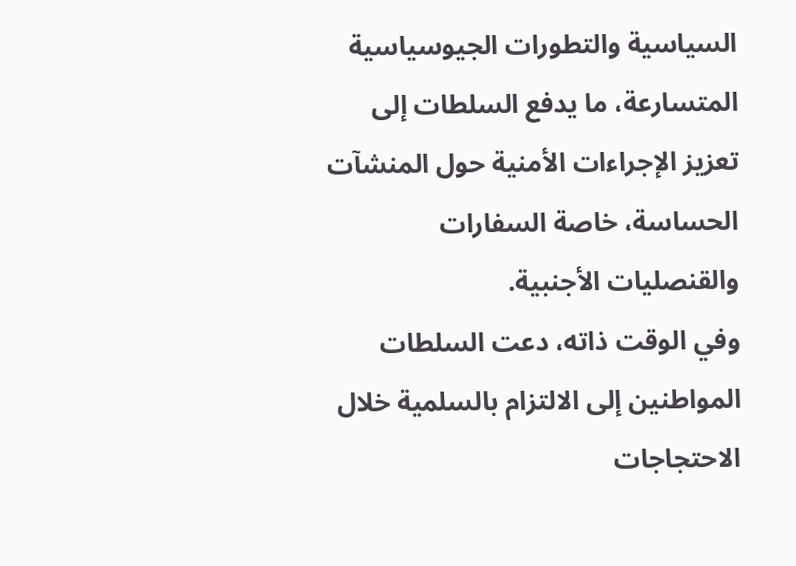السياسية والتطورات الجيوسياسية المتسارعة، ما يدفع السلطات إلى تعزيز الإجراءات الأمنية حول المنشآت الحساسة، خاصة السفارات والقنصليات الأجنبية.
وفي الوقت ذاته، دعت السلطات المواطنين إلى الالتزام بالسلمية خلال الاحتجاجات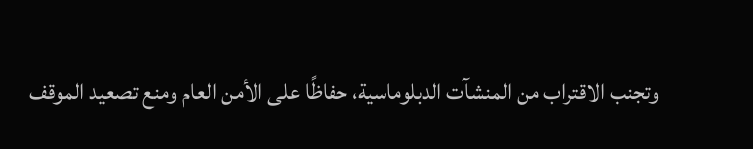وتجنب الاقتراب من المنشآت الدبلوماسية، حفاظًا على الأمن العام ومنع تصعيد الموقف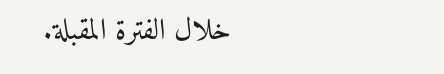خلال الفترة المقبلة.